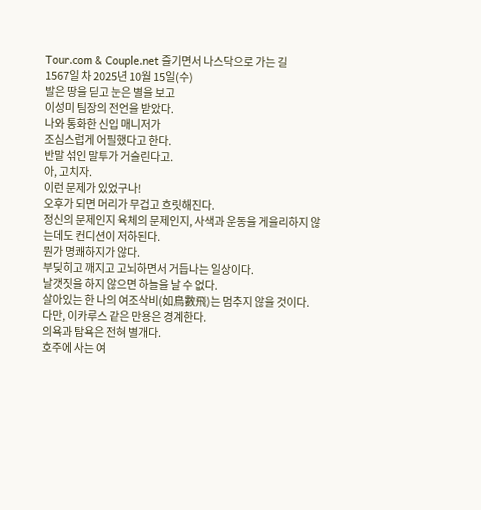Tour.com & Couple.net 즐기면서 나스닥으로 가는 길
1567일 차 2025년 10월 15일(수)
발은 땅을 딛고 눈은 별을 보고
이성미 팀장의 전언을 받았다.
나와 통화한 신입 매니저가
조심스럽게 어필했다고 한다.
반말 섞인 말투가 거슬린다고.
아, 고치자.
이런 문제가 있었구나!
오후가 되면 머리가 무겁고 흐릿해진다.
정신의 문제인지 육체의 문제인지, 사색과 운동을 게을리하지 않는데도 컨디션이 저하된다.
뭔가 명쾌하지가 않다.
부딪히고 깨지고 고뇌하면서 거듭나는 일상이다.
날갯짓을 하지 않으면 하늘을 날 수 없다.
살아있는 한 나의 여조삭비(如鳥數飛)는 멈추지 않을 것이다.
다만, 이카루스 같은 만용은 경계한다.
의욕과 탐욕은 전혀 별개다.
호주에 사는 여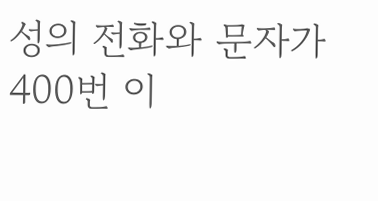성의 전화와 문자가 400번 이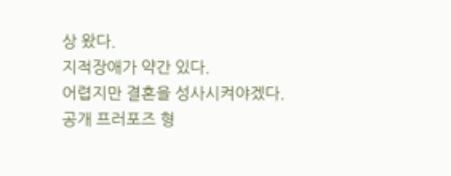상 왔다.
지적장애가 약간 있다.
어렵지만 결혼을 성사시켜야겠다.
공개 프러포즈 형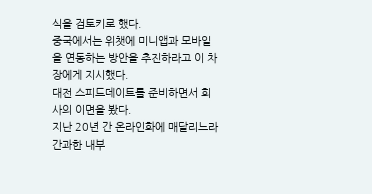식을 검토키로 했다.
중국에서는 위챗에 미니앱과 모바일을 연동하는 방안을 추진하라고 이 차장에게 지시했다.
대전 스피드데이트를 준비하면서 회사의 이면을 봤다.
지난 20년 간 온라인화에 매달리느라 간과한 내부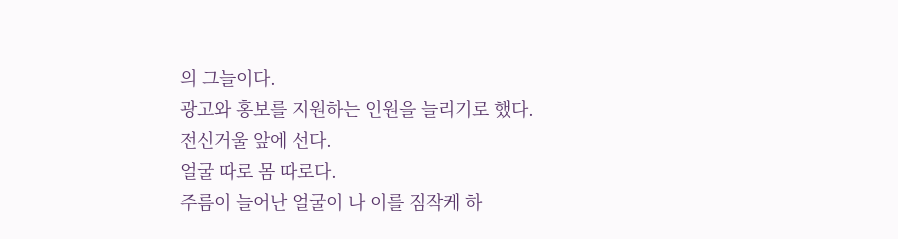의 그늘이다.
광고와 홍보를 지원하는 인원을 늘리기로 했다.
전신거울 앞에 선다.
얼굴 따로 몸 따로다.
주름이 늘어난 얼굴이 나 이를 짐작케 하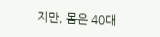지만, 몸은 40대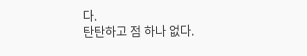다.
탄탄하고 점 하나 없다.